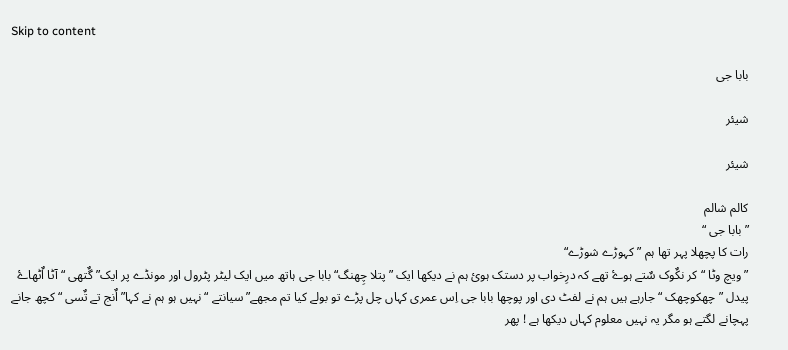Skip to content

بابا جی

شیئر

شیئر

کالم شالم
”بابا جی “
رات کا پچھلا پہر تھا ہم ”کہوڑے شوڑے“
”ویچ وٹا “کر نکٌوک سٌتے ہوۓ تھے کہ درِخواب پر دستک ہوئ ہم نے دیکھا ایک ”پتلا چِھنگ“ بابا جی ہاتھ میں ایک لیٹر پٹرول اور مونڈے پر ایک” گٌتھی “آٹا اٌٹھاۓ
پیدل ”چھکوچھک “ جارہے ہیں ہم نے لفٹ دی اور پوچھا بابا جی اِس عمری کہاں چل پڑے تو بولے کیا تم مجھے” سیانتے “ نہیں ہو ہم نے کہا” اٌنج تے تٌسی “ کچھ جانے پہچانے لگتے ہو مگر یہ نہیں معلوم کہاں دیکھا ہے ! پھر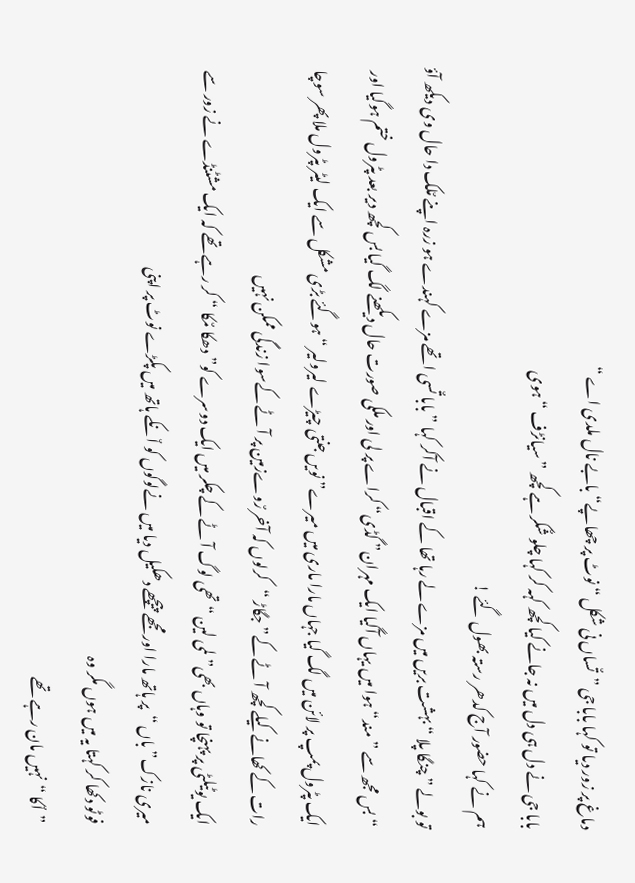دماغ پر زور دیا تو کہا بابا جی ”تٌساں نی شکل “ نوٹ پر چھاپے“ بابے نال ملدی اے “
بابا جی نے دل ہی دل میں نہ جانے کیا کچھ کہہ کر کہا چلو شٌکر ہے کچھ ”سیانڑف “ہوی
ہم نے کہا حضور آج کدھر رستہ بھول گئے !
تو بولے ” چنگا پلا “ بہشت بریں میں مزے لے رہا تھا کے اقبال نے آکر کہا ” بابا تٌسی اتھے مزے کہندے ہو زرہ اپنے مٌلک دا حال وی دیکھ آؤ “ بس مجھ سے ”مند“ ہوا میں یہاں آگیا ایک مہران” گڈی“ کراے پر لی اور ملکی صورت حال دیکھنے لگ گیا بس کچھ دیر بعد پٹرول ختم ہوگیا اور ایک پٹرول پمپ پر لائن میں لگ گیا جہاں مارا ماری میں میرے” نویں جنتی چیڑے لیرولیر “ ہوگئے بڑی مشکل سے ایک لیٹر پٹرول ملا پھر سوچا رات کے کھانے کیلے کچھ آٹے کے” جگاڑ “کرلوں کہ آخر رٌوےزمین پر آٹے کےسوا زندگی ممکن نہیں
ایک یوٹیلٹی پر پہنچا تو وہاں بھی” لمی لین “ تھی لوگ آٹے کے چکر میں ایک دوسرے کو” دھکا مٌکا “ کر رہے تھے کہ ایک مشٹنڈے نے زور سے میری نازک” باں “پر ہاتھ مارا اور مجھے پیچھے دھکیل دیا میں نےلوگوں کو اٌنکے ہاتھ میں پکڑے نوٹ پر اپنی
فوٹو دکھا کر کہتا یہ میں ہوں مگر وہ
”اٌکا “نہیں مان رہے تھے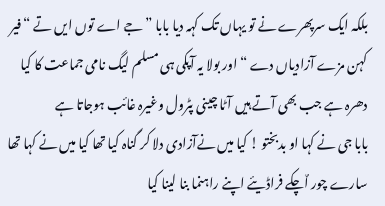بلکہ ایک سرپھرے نے تو یہاں تک کہہ دیا بابا ”جے اے توں ایں تے “ فیر کہن مزے آزادیاں دے “ اور بولا یہ آپکی ہی مسلم لیگ نامی جماعت کا کیا دھرہ ہے جب بھی آتے ہیں آٹا چینی پٹرول وغیرہ غائب ہوجاتا ہے
بابا جی نے کہا او بدبختو ! کیا میں نےآزادی دلا کر گناہ کیا تھا کیا میں نے کہا تھا سارے چور اٌچکے فراڈیئے اپنے راہنما بنا لینا کیا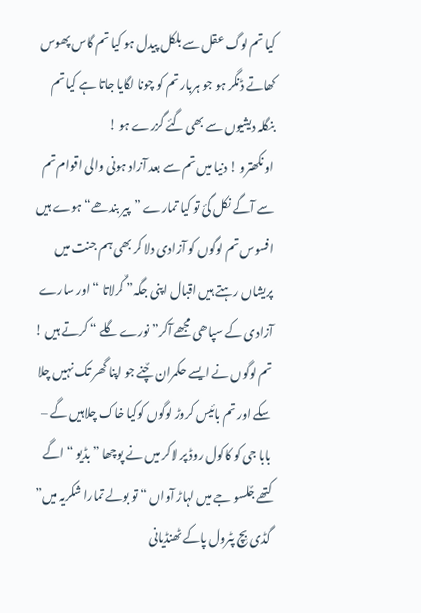کیا تم لوگ عقل سے بلکل پیدل ہو کیا تم گاس پھوس کھاتے ڈنگر ہو جو ہربار تم کو چونا لگایا جاتا ہے کیا تم بنگلہ دیشیوں سے بھی گئے گزرے ہو !
او نکھترو ! دنیا میں تم سے بعد آزاد ہونی والی اقوام تم سے آگے نکل گئ تو کیا تمارے ”پیر بندھے“ ہوے ہیں افسوس تم لوگوں کو آزادی دلا کر بھی ہم جنت میں پریشاں رہتے ہیں اقبال اپنی جگہ” کٌرلاتا “ اور سارے آزادی کے سپاھی مجھے آکر” نورے گلے “ کرتے ہیں !
تم لوگوں نے ایسے حکمران چٌنے جو اپنا گھر تک نہیں چلا سکے اور تم بائیس کروڑ لوگوں کوکیا خاک چلاہیں گے –
بابا جی کو کاکول روڈ پر لاکر میں نے پوچھا ”بڈیو “ اگے کتھے جٌلسو جے میں لہاڑ آواں “ تو بولے تمارا شکریہ میں” گڈی بِچ پٹرول پاکے ٹھنڈیانی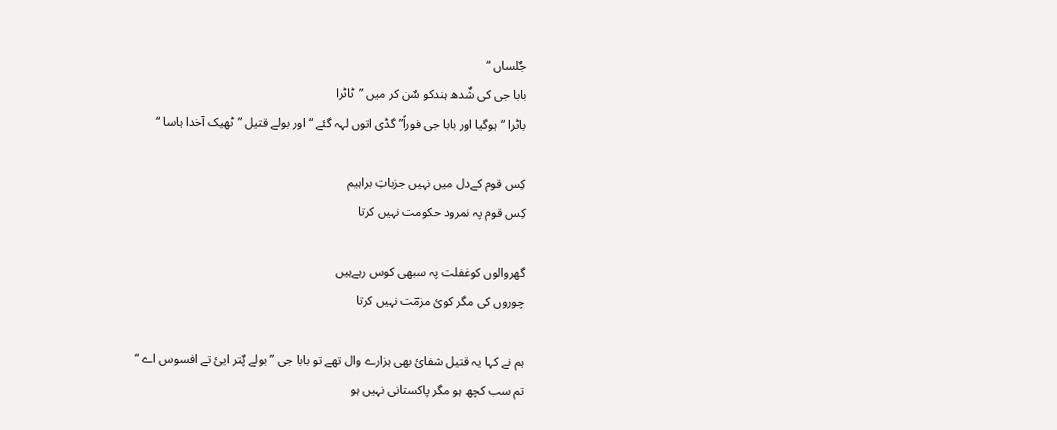جٌلساں “
بابا جی کی شٌدھ ہندکو سٌن کر میں ”ٹاٹرا
باٹرا “ہوگیا اور بابا جی فوراً” گڈی اتوں لہہ گئے “ اور بولے قتیل ”ٹھیک آخدا ہاسا “

کِس قوم کےدل میں نہیں جزباتِ براہیم
کِس قوم پہ نمرود حکومت نہیں کرتا

گھروالوں کوغفلت پہ سبھی کوس رہےہیں
چوروں کی مگر کوئ مزمؔت نہیں کرتا

ہم نے کہا یہ قتیل شفائ بھی ہزارے وال تھے تو بابا جی ”بولے پٌتر ایئ تے افسوس اے “
تم سب کچھ ہو مگر پاکستانی نہیں ہو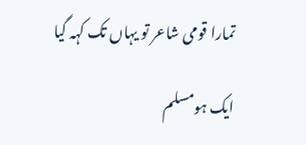تمارا قومی شاعر تو یہاں تک کہہ گیا

ایک ہومسلم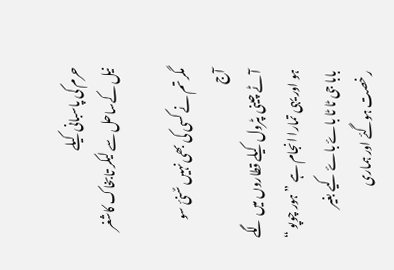حرم کی پاسبانی کیلے
نیل کےساحل سے لیکر تابخاک کاشغر

مگر تم نے کسی کی بھی نہیں سٌنئ سو آج
آٹے چینی پٹرول کیلے قطاروں میں لگے ہو اور یہی تمارا انجام ہے ” ہور چوپو “
بابا جی ٹا ٹا باۓ باۓ کیے بغیر رخصت ہوگئے اور ہماری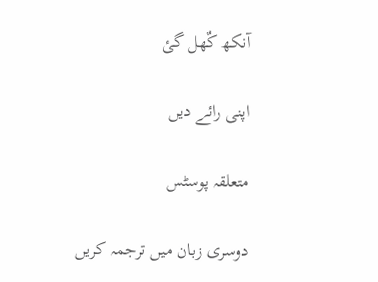آنکھ کٌھل گئ

اپنی رائے دیں

متعلقہ پوسٹس

دوسری زبان میں ترجمہ کریں